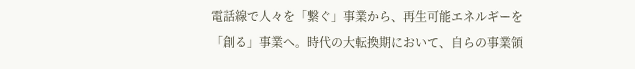電話線で人々を「繋ぐ」事業から、再生可能エネルギーを「創る」事業へ。時代の大転換期において、自らの事業領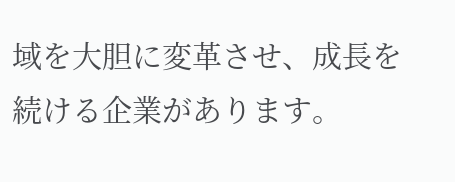域を大胆に変革させ、成長を続ける企業があります。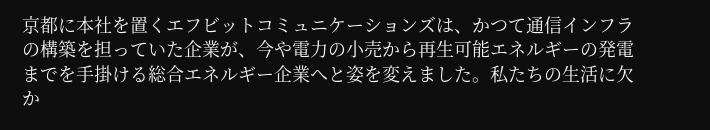京都に本社を置くエフビットコミュニケーションズは、かつて通信インフラの構築を担っていた企業が、今や電力の小売から再生可能エネルギーの発電までを手掛ける総合エネルギー企業へと姿を変えました。私たちの生活に欠か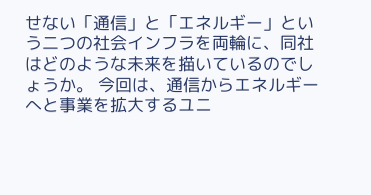せない「通信」と「エネルギー」という二つの社会インフラを両輪に、同社はどのような未来を描いているのでしょうか。 今回は、通信からエネルギーへと事業を拡大するユニ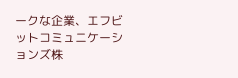ークな企業、エフビットコミュニケーションズ株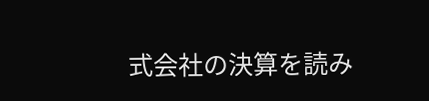式会社の決算を読み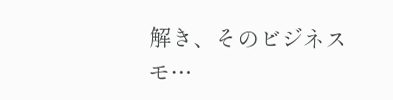解き、そのビジネスモ…